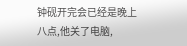钟砚开完会已经是晚上八点,他关了电脑,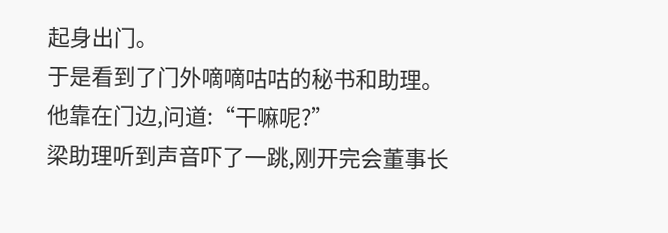起身出门。
于是看到了门外嘀嘀咕咕的秘书和助理。
他靠在门边,问道:“干嘛呢?”
梁助理听到声音吓了一跳,刚开完会董事长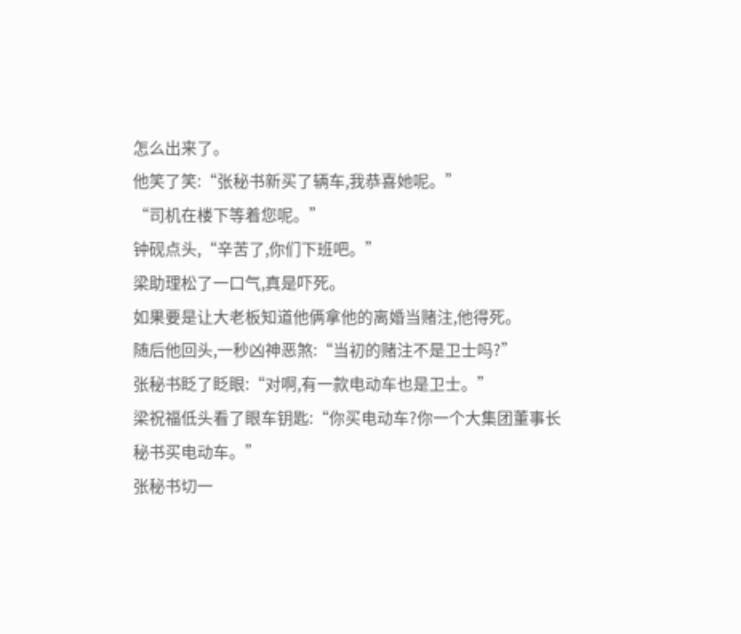怎么出来了。
他笑了笑:“张秘书新买了辆车,我恭喜她呢。”
“司机在楼下等着您呢。”
钟砚点头,“辛苦了,你们下班吧。”
梁助理松了一口气,真是吓死。
如果要是让大老板知道他俩拿他的离婚当赌注,他得死。
随后他回头,一秒凶神恶煞:“当初的赌注不是卫士吗?”
张秘书眨了眨眼:“对啊,有一款电动车也是卫士。”
梁祝福低头看了眼车钥匙:“你买电动车?你一个大集团董事长秘书买电动车。”
张秘书切一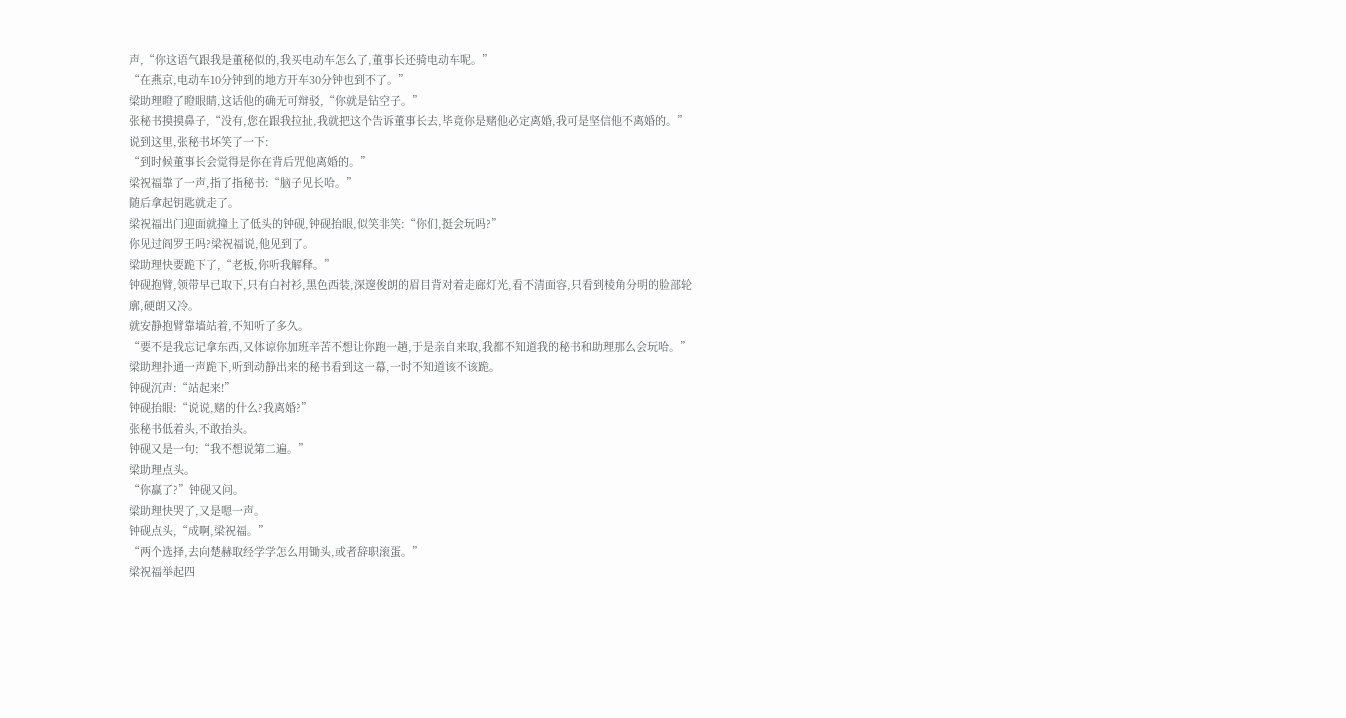声,“你这语气跟我是董秘似的,我买电动车怎么了,董事长还骑电动车呢。”
“在燕京,电动车10分钟到的地方开车30分钟也到不了。”
梁助理瞪了瞪眼睛,这话他的确无可辩驳,“你就是钻空子。”
张秘书摸摸鼻子,“没有,您在跟我拉扯,我就把这个告诉董事长去,毕竟你是赌他必定离婚,我可是坚信他不离婚的。”
说到这里,张秘书坏笑了一下:
“到时候董事长会觉得是你在背后咒他离婚的。”
梁祝福靠了一声,指了指秘书:“脑子见长哈。”
随后拿起钥匙就走了。
梁祝福出门迎面就撞上了低头的钟砚,钟砚抬眼,似笑非笑:“你们,挺会玩吗?”
你见过阎罗王吗?梁祝福说,他见到了。
梁助理快要跪下了,“老板,你听我解释。”
钟砚抱臂,领带早已取下,只有白衬衫,黑色西装,深邃俊朗的眉目背对着走廊灯光,看不清面容,只看到棱角分明的脸部轮廓,硬朗又冷。
就安静抱臂靠墙站着,不知听了多久。
“要不是我忘记拿东西,又体谅你加班辛苦不想让你跑一趟,于是亲自来取,我都不知道我的秘书和助理那么会玩哈。”
梁助理扑通一声跪下,听到动静出来的秘书看到这一幕,一时不知道该不该跪。
钟砚沉声:“站起来!”
钟砚抬眼:“说说,赌的什么?我离婚?”
张秘书低着头,不敢抬头。
钟砚又是一句:“我不想说第二遍。”
梁助理点头。
“你赢了?”钟砚又问。
梁助理快哭了,又是嗯一声。
钟砚点头,“成啊,梁祝福。”
“两个选择,去向楚赫取经学学怎么用锄头,或者辞职滚蛋。”
梁祝福举起四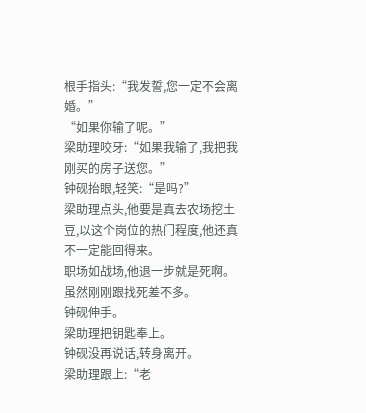根手指头:“我发誓,您一定不会离婚。”
“如果你输了呢。”
梁助理咬牙:“如果我输了,我把我刚买的房子送您。”
钟砚抬眼,轻笑:“是吗?”
梁助理点头,他要是真去农场挖土豆,以这个岗位的热门程度,他还真不一定能回得来。
职场如战场,他退一步就是死啊。
虽然刚刚跟找死差不多。
钟砚伸手。
梁助理把钥匙奉上。
钟砚没再说话,转身离开。
梁助理跟上:“老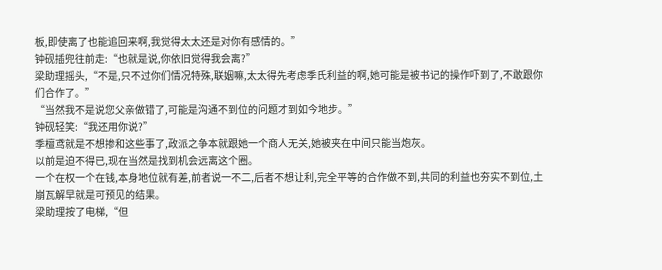板,即使离了也能追回来啊,我觉得太太还是对你有感情的。”
钟砚插兜往前走:“也就是说,你依旧觉得我会离?”
梁助理摇头,“不是,只不过你们情况特殊,联姻嘛,太太得先考虑季氏利益的啊,她可能是被书记的操作吓到了,不敢跟你们合作了。”
“当然我不是说您父亲做错了,可能是沟通不到位的问题才到如今地步。”
钟砚轻笑:“我还用你说?”
季檀鸢就是不想掺和这些事了,政派之争本就跟她一个商人无关,她被夹在中间只能当炮灰。
以前是迫不得已,现在当然是找到机会远离这个圈。
一个在权一个在钱,本身地位就有差,前者说一不二,后者不想让利,完全平等的合作做不到,共同的利益也夯实不到位,土崩瓦解早就是可预见的结果。
梁助理按了电梯,“但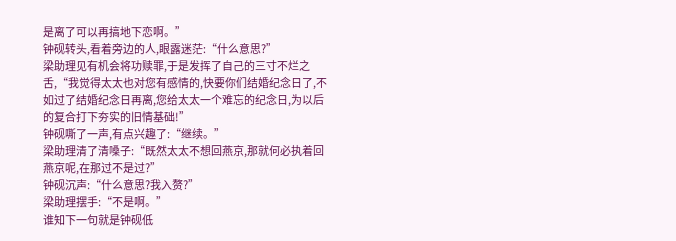是离了可以再搞地下恋啊。”
钟砚转头,看着旁边的人,眼露迷茫:“什么意思?”
梁助理见有机会将功赎罪,于是发挥了自己的三寸不烂之舌,“我觉得太太也对您有感情的,快要你们结婚纪念日了,不如过了结婚纪念日再离,您给太太一个难忘的纪念日,为以后的复合打下夯实的旧情基础!”
钟砚嘶了一声,有点兴趣了:“继续。”
梁助理清了清嗓子:“既然太太不想回燕京,那就何必执着回燕京呢,在那过不是过?”
钟砚沉声:“什么意思?我入赘?”
梁助理摆手:“不是啊。”
谁知下一句就是钟砚低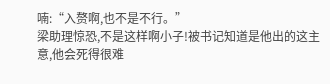喃:“入赘啊,也不是不行。”
梁助理惊恐,不是这样啊小子!被书记知道是他出的这主意,他会死得很难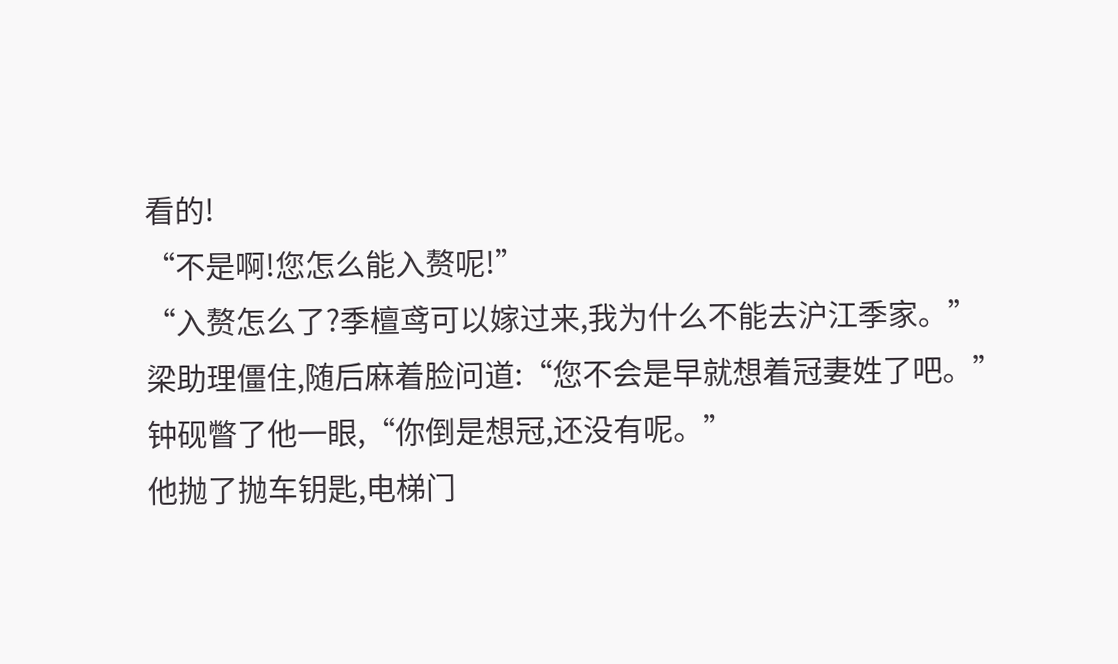看的!
“不是啊!您怎么能入赘呢!”
“入赘怎么了?季檀鸢可以嫁过来,我为什么不能去沪江季家。”
梁助理僵住,随后麻着脸问道:“您不会是早就想着冠妻姓了吧。”
钟砚瞥了他一眼,“你倒是想冠,还没有呢。”
他抛了抛车钥匙,电梯门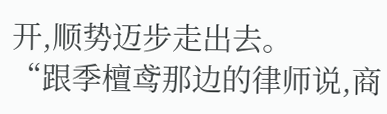开,顺势迈步走出去。
“跟季檀鸢那边的律师说,商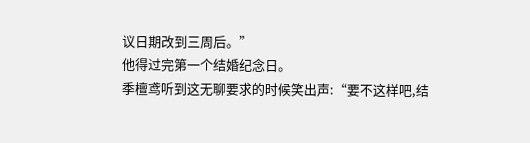议日期改到三周后。”
他得过完第一个结婚纪念日。
季檀鸢听到这无聊要求的时候笑出声:“要不这样吧,结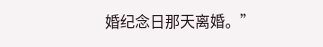婚纪念日那天离婚。”